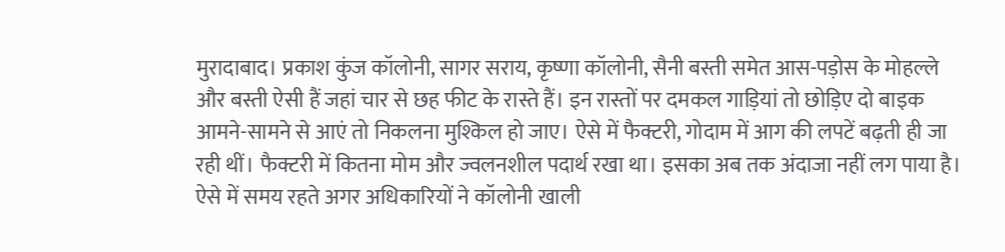मुरादाबाद। प्रकाश कुंज कॉलोनी, सागर सराय, कृष्णा कॉलोनी, सैनी बस्ती समेत आस-पड़ोस के मोहल्ले और बस्ती ऐसी हैं जहां चार से छह फीट के रास्ते हैं। इन रास्तों पर दमकल गाड़ियां तो छोड़िए दो बाइक आमने-सामने से आएं तो निकलना मुश्किल हो जाए। ऐसे में फैक्टरी, गोदाम में आग की लपटें बढ़ती ही जा रही थीं। फैक्टरी में कितना मोम और ज्वलनशील पदार्थ रखा था। इसका अब तक अंदाजा नहीं लग पाया है। ऐसे में समय रहते अगर अधिकारियों ने कॉलोनी खाली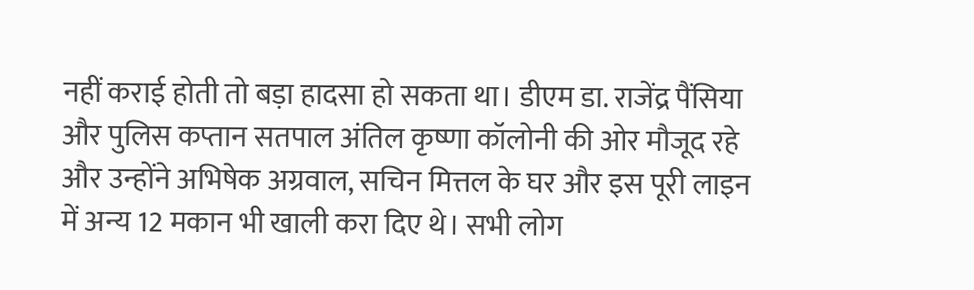नहीं कराई होती तो बड़ा हादसा हो सकता था। डीएम डा. राजेंद्र पैंसिया और पुलिस कप्तान सतपाल अंतिल कृष्णा कॉलोनी की ओर मौजूद रहे और उन्होंने अभिषेक अग्रवाल, सचिन मित्तल के घर और इस पूरी लाइन में अन्य 12 मकान भी खाली करा दिए थे। सभी लोग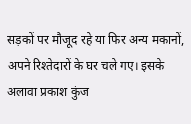सड़कों पर मौजूद रहे या फिर अन्य मकानों, अपने रिश्तेदारों के घर चले गए। इसके अलावा प्रकाश कुंज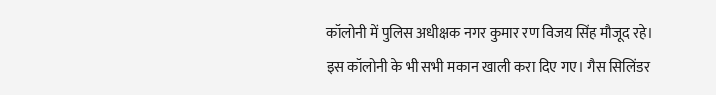कॉलोनी में पुलिस अधीक्षक नगर कुमार रण विजय सिंह मौजूद रहे। इस कॉलोनी के भी सभी मकान खाली करा दिए गए। गैस सिलिंडर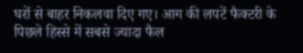घरों से बाहर निकलवा दिए गए। आग की लपटें फैक्टरी के पिछले हिस्से में सबसे ज्यादा फैल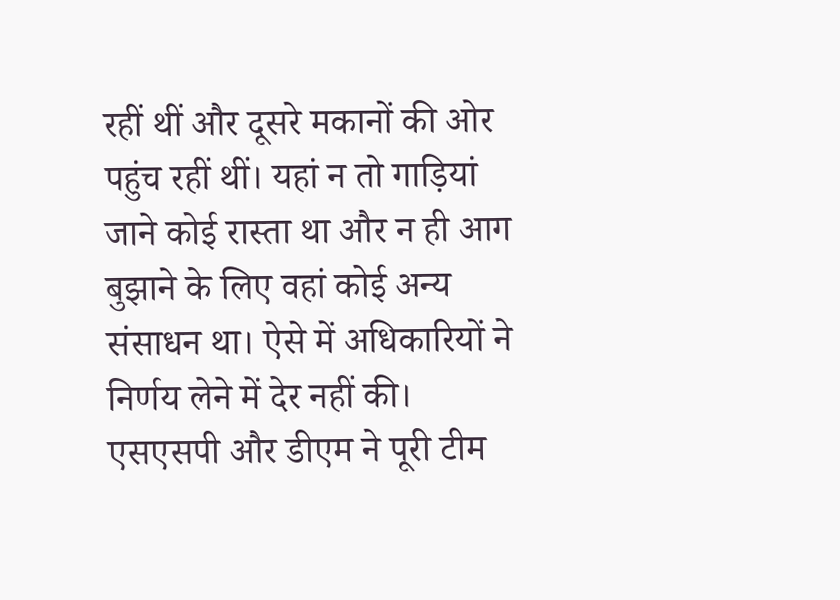रहीं थीं और दूसरे मकानों की ओर पहुंच रहीं थीं। यहां न तो गाड़ियां जाने कोई रास्ता था और न ही आग बुझाने के लिए वहां कोई अन्य संसाधन था। ऐसे में अधिकारियों ने निर्णय लेने में देर नहीं की। एसएसपी और डीएम ने पूरी टीम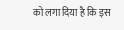को लगा दिया है कि इस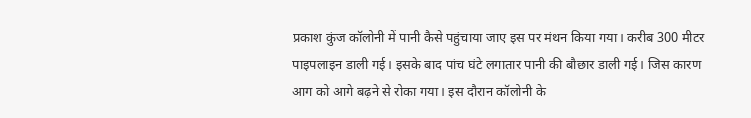प्रकाश कुंज कॉलोनी में पानी कैसे पहुंचाया जाए इस पर मंथन किया गया। करीब 300 मीटर पाइपलाइन डाली गई। इसके बाद पांच घंटे लगातार पानी की बौछार डाली गई। जिस कारण आग को आगे बढ़ने से रोका गया। इस दौरान कॉलोनी के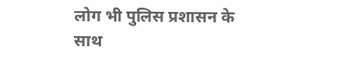लोग भी पुलिस प्रशासन के साथ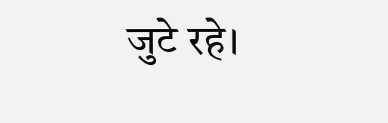जुटे रहे।